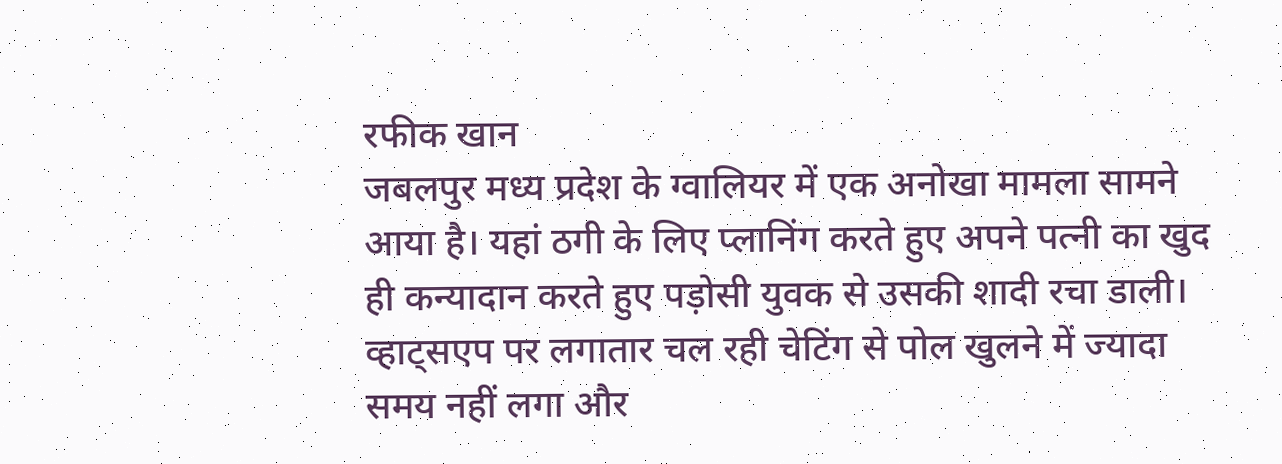रफीक खान
जबलपुर मध्य प्रदेश के ग्वालियर में एक अनोखा मामला सामने आया है। यहां ठगी के लिए प्लानिंग करते हुए अपने पत्नी का खुद ही कन्यादान करते हुए पड़ोसी युवक से उसकी शादी रचा डाली। व्हाट्सएप पर लगातार चल रही चेटिंग से पोल खुलने में ज्यादा समय नहीं लगा और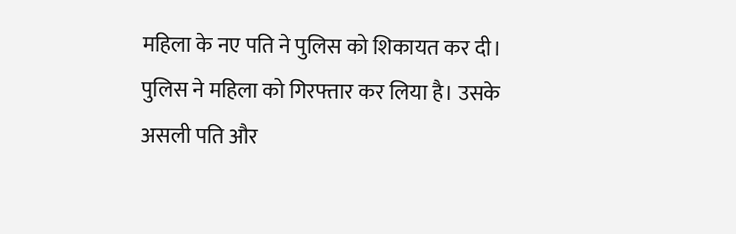महिला के नए पति ने पुलिस को शिकायत कर दी। पुलिस ने महिला को गिरफ्तार कर लिया है। उसके असली पति और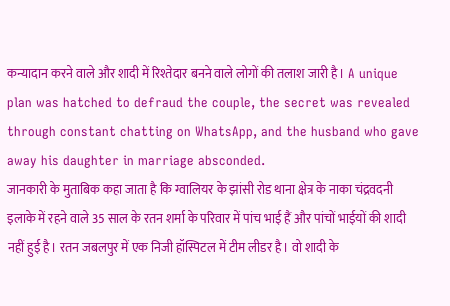कन्यादान करने वाले और शादी में रिश्तेदार बनने वाले लोगों की तलाश जारी है। A unique plan was hatched to defraud the couple, the secret was revealed through constant chatting on WhatsApp, and the husband who gave away his daughter in marriage absconded.
जानकारी के मुताबिक कहा जाता है कि ग्वालियर के झांसी रोड थाना क्षेत्र के नाका चंद्रवदनी इलाके में रहने वाले 35 साल के रतन शर्मा के परिवार में पांच भाई हैं और पांचों भाईयों की शादी नहीं हुई है। रतन जबलपुर में एक निजी हॉस्पिटल में टीम लीडर है। वो शादी के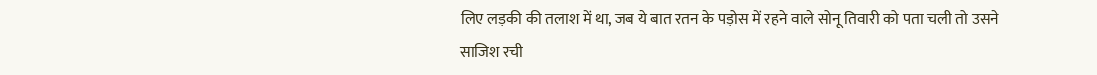लिए लड़की की तलाश में था, जब ये बात रतन के पड़ोस में रहने वाले सोनू तिवारी को पता चली तो उसने साजिश रची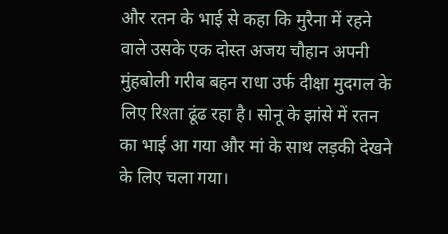और रतन के भाई से कहा कि मुरैना में रहने वाले उसके एक दोस्त अजय चौहान अपनी मुंहबोली गरीब बहन राधा उर्फ दीक्षा मुदगल के लिए रिश्ता ढूंढ रहा है। सोनू के झांसे में रतन का भाई आ गया और मां के साथ लड़की देखने के लिए चला गया।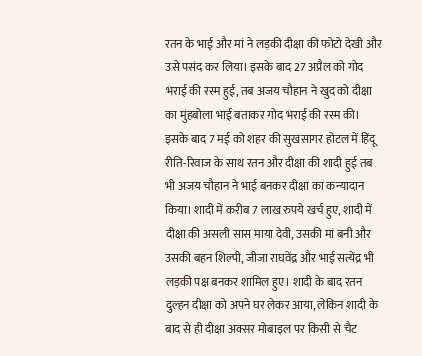रतन के भाई और मां ने लड़की दीक्षा की फोटो देखी और उसे पसंद कर लिया। इसके बाद 27 अप्रैल को गोद भराई की रस्म हुई, तब अजय चौहान ने खुद को दीक्षा का मुंहबोला भाई बताकर गोद भराई की रस्म की। इसके बाद 7 मई को शहर की सुखसागर होटल में हिंदू रीति-रिवाज के साथ रतन और दीक्षा की शादी हुई तब भी अजय चौहान ने भाई बनकर दीक्षा का कन्यादान किया। शादी में करीब 7 लाख रुपये खर्च हुए, शादी में दीक्षा की असली सास माया देवी, उसकी मां बनी और उसकी बहन शिल्पी, जीजा राघवेंद्र और भाई सत्येंद्र भी लड़की पक्ष बनकर शामिल हुए। शादी के बाद रतन दुल्हन दीक्षा को अपने घर लेकर आया, लेकिन शादी के बाद से ही दीक्षा अक्सर मोबाइल पर किसी से चैट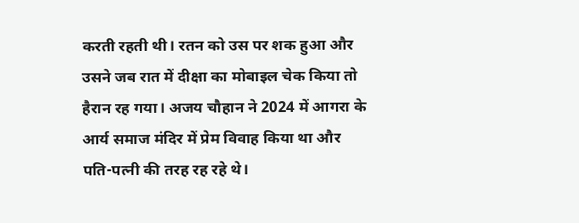करती रहती थी। रतन को उस पर शक हुआ और उसने जब रात में दीक्षा का मोबाइल चेक किया तो हैरान रह गया। अजय चौहान ने 2024 में आगरा के आर्य समाज मंदिर में प्रेम विवाह किया था और पति-पत्नी की तरह रह रहे थे।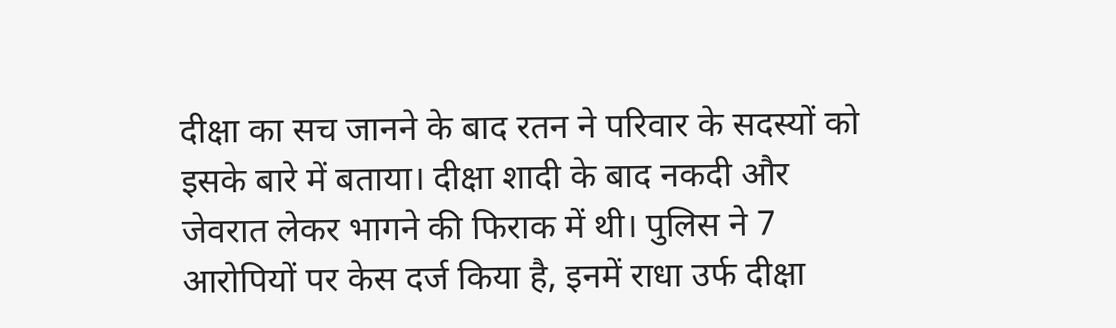दीक्षा का सच जानने के बाद रतन ने परिवार के सदस्यों को इसके बारे में बताया। दीक्षा शादी के बाद नकदी और जेवरात लेकर भागने की फिराक में थी। पुलिस ने 7 आरोपियों पर केस दर्ज किया है, इनमें राधा उर्फ दीक्षा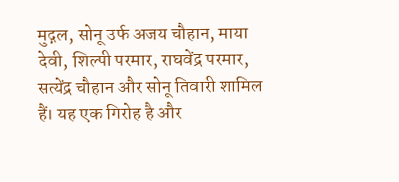मुद्गल, सोनू उर्फ अजय चौहान, माया देवी, शिल्पी परमार, राघवेंद्र परमार, सत्येंद्र चौहान और सोनू तिवारी शामिल हैं। यह एक गिरोह है और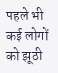पहले भी कई लोगों को झूठी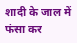शादी के जाल में फंसा कर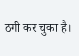ठगी कर चुका है।